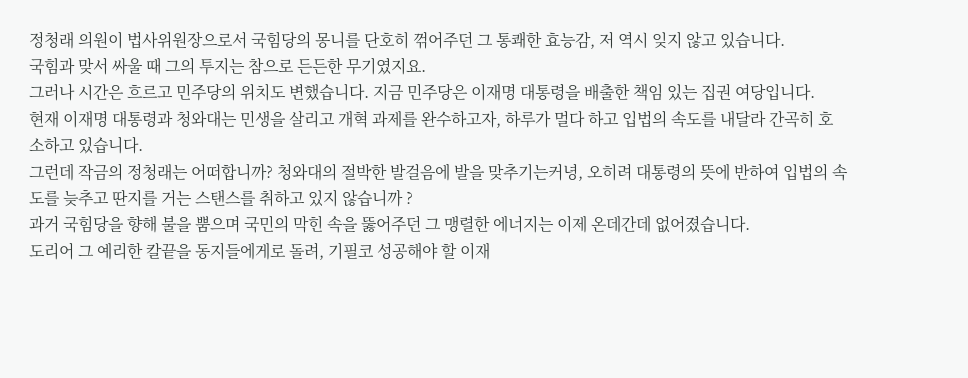정청래 의원이 법사위원장으로서 국힘당의 몽니를 단호히 꺾어주던 그 통쾌한 효능감, 저 역시 잊지 않고 있습니다.
국힘과 맞서 싸울 때 그의 투지는 참으로 든든한 무기였지요.
그러나 시간은 흐르고 민주당의 위치도 변했습니다. 지금 민주당은 이재명 대통령을 배출한 책임 있는 집권 여당입니다.
현재 이재명 대통령과 청와대는 민생을 살리고 개혁 과제를 완수하고자, 하루가 멀다 하고 입법의 속도를 내달라 간곡히 호소하고 있습니다.
그런데 작금의 정청래는 어떠합니까? 청와대의 절박한 발걸음에 발을 맞추기는커녕, 오히려 대통령의 뜻에 반하여 입법의 속도를 늦추고 딴지를 거는 스탠스를 취하고 있지 않습니까 ?
과거 국힘당을 향해 불을 뿜으며 국민의 막힌 속을 뚫어주던 그 맹렬한 에너지는 이제 온데간데 없어졌습니다.
도리어 그 예리한 칼끝을 동지들에게로 돌려, 기필코 성공해야 할 이재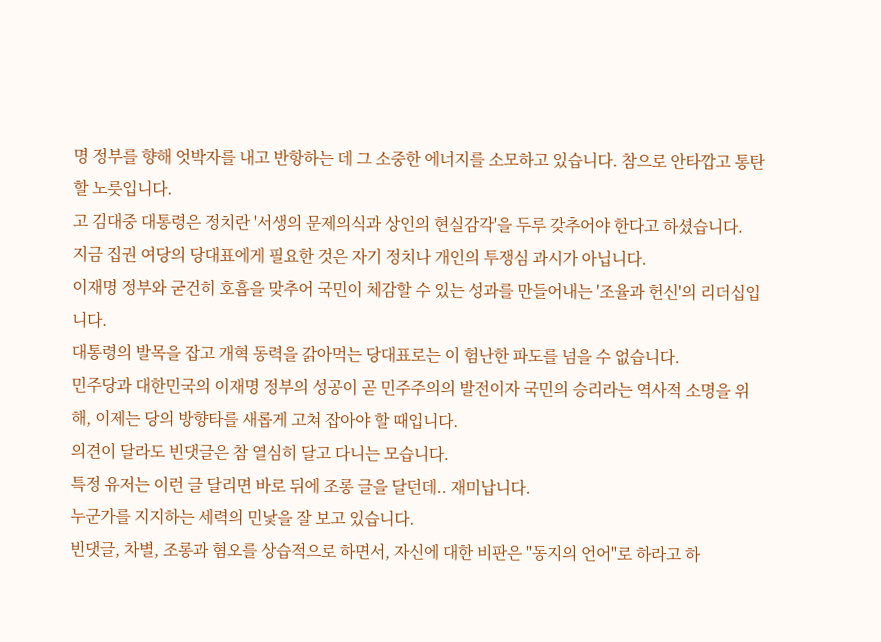명 정부를 향해 엇박자를 내고 반항하는 데 그 소중한 에너지를 소모하고 있습니다. 참으로 안타깝고 통탄할 노릇입니다.
고 김대중 대통령은 정치란 '서생의 문제의식과 상인의 현실감각'을 두루 갖추어야 한다고 하셨습니다.
지금 집권 여당의 당대표에게 필요한 것은 자기 정치나 개인의 투쟁심 과시가 아닙니다.
이재명 정부와 굳건히 호흡을 맞추어 국민이 체감할 수 있는 성과를 만들어내는 '조율과 헌신'의 리더십입니다.
대통령의 발목을 잡고 개혁 동력을 갉아먹는 당대표로는 이 험난한 파도를 넘을 수 없습니다.
민주당과 대한민국의 이재명 정부의 성공이 곧 민주주의의 발전이자 국민의 승리라는 역사적 소명을 위해, 이제는 당의 방향타를 새롭게 고쳐 잡아야 할 때입니다.
의견이 달라도 빈댓글은 참 열심히 달고 다니는 모습니다.
특정 유저는 이런 글 달리면 바로 뒤에 조롱 글을 달던데.. 재미납니다.
누군가를 지지하는 세력의 민낯을 잘 보고 있습니다.
빈댓글, 차별, 조롱과 혐오를 상습적으로 하면서, 자신에 대한 비판은 "동지의 언어"로 하라고 하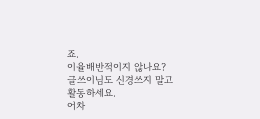죠.
이율배반적이지 않나요?
글쓰이님도 신경쓰지 말고 활동하세요.
어차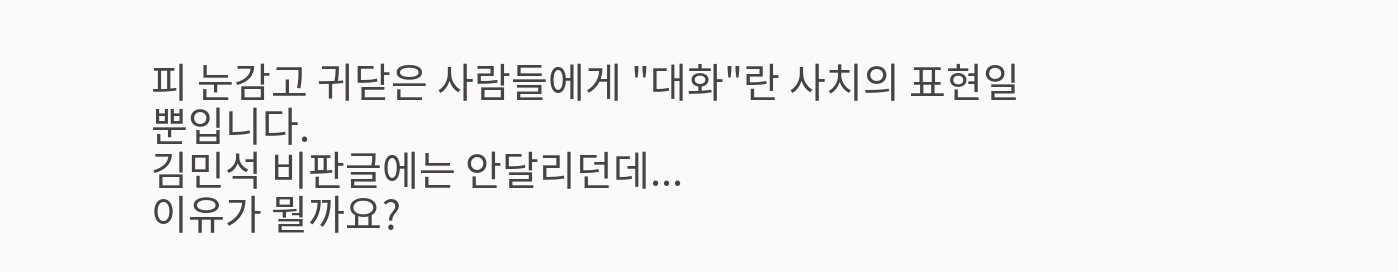피 눈감고 귀닫은 사람들에게 "대화"란 사치의 표현일 뿐입니다.
김민석 비판글에는 안달리던데...
이유가 뭘까요?